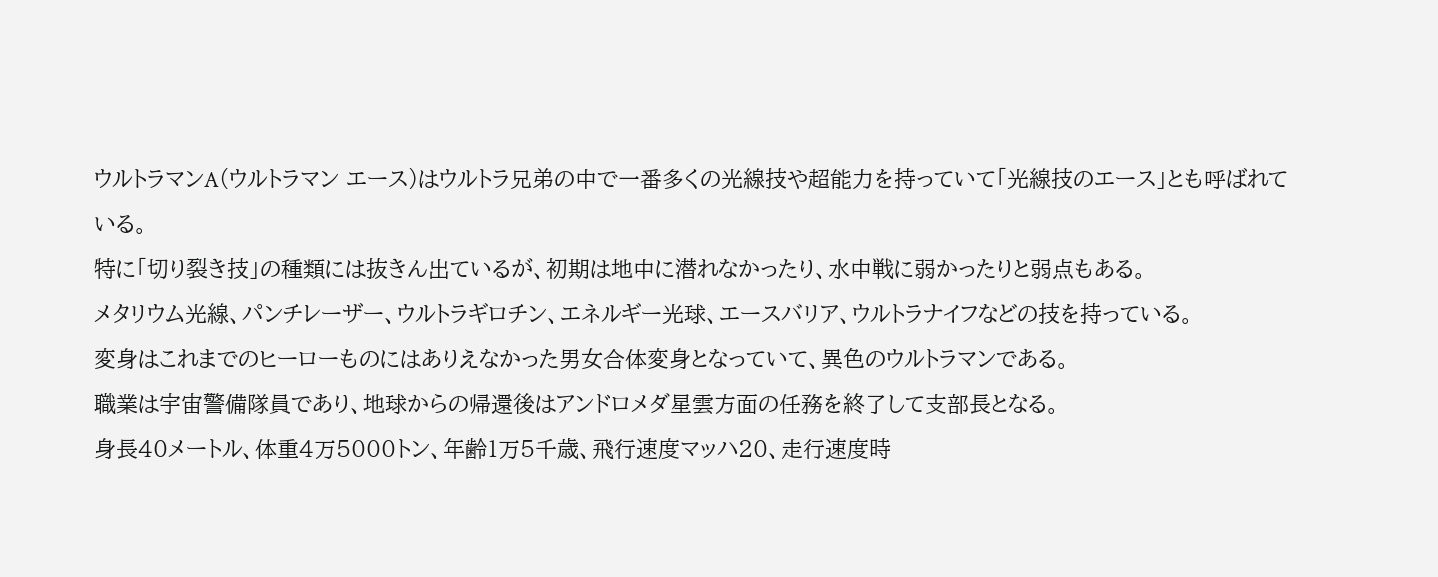ウルトラマンA(ウルトラマン エース)はウルトラ兄弟の中で一番多くの光線技や超能力を持っていて「光線技のエース」とも呼ばれている。
特に「切り裂き技」の種類には抜きん出ているが、初期は地中に潜れなかったり、水中戦に弱かったりと弱点もある。
メタリウム光線、パンチレーザー、ウルトラギロチン、エネルギー光球、エースバリア、ウルトラナイフなどの技を持っている。
変身はこれまでのヒーローものにはありえなかった男女合体変身となっていて、異色のウルトラマンである。
職業は宇宙警備隊員であり、地球からの帰還後はアンドロメダ星雲方面の任務を終了して支部長となる。
身長40メートル、体重4万5000トン、年齢1万5千歳、飛行速度マッハ20、走行速度時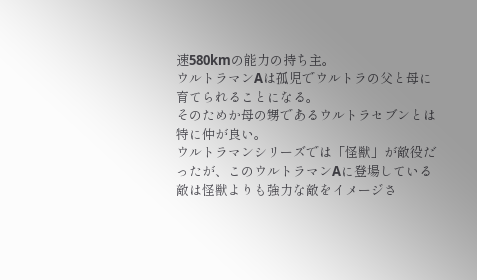速580kmの能力の持ち主。
ウルトラマンAは孤児でウルトラの父と母に育てられることになる。
そのためか母の甥であるウルトラセブンとは特に仲が良い。
ウルトラマンシリーズでは「怪獣」が敵役だったが、このウルトラマンAに登場している敵は怪獣よりも強力な敵をイメージさ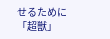せるために
「超獣」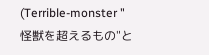(Terrible-monster "怪獣を超えるもの"と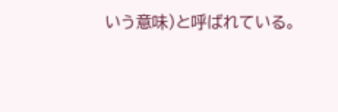いう意味)と呼ばれている。